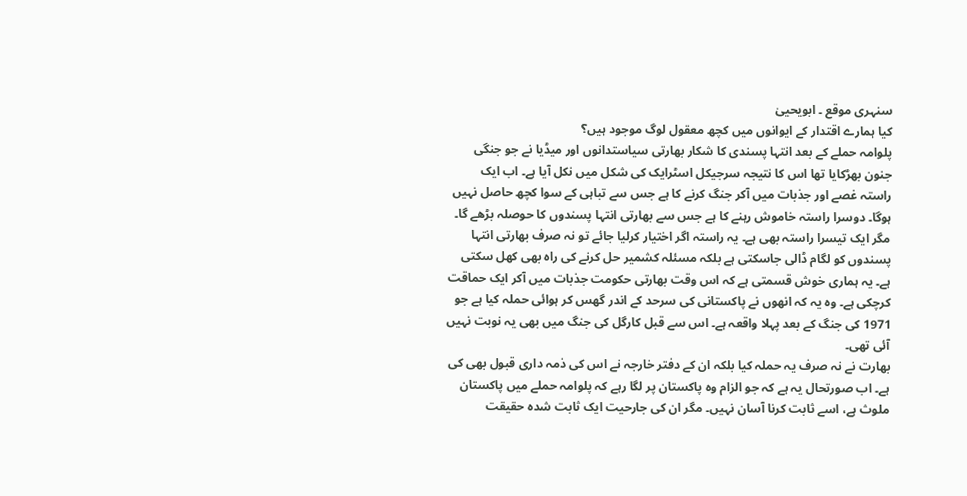سنہری موقع ۔ ابویحییٰ
کیا ہمارے اقتدار کے ایوانوں میں کچھ معقول لوگ موجود ہیں؟
پلوامہ حملے کے بعد انتہا پسندی کا شکار بھارتی سیاستدانوں اور میڈیا نے جو جنگی جنون بھڑکایا تھا اس کا نتیجہ سرجیکل اسٹرایک کی شکل میں نکل آیا ہے۔ اب ایک راستہ غصے اور جذبات میں آکر جنگ کرنے کا ہے جس سے تباہی کے سوا کچھ حاصل نہیں ہوگا۔ دوسرا راستہ خاموش رہنے کا ہے جس سے بھارتی انتہا پسندوں کا حوصلہ بڑھے گا۔
مگر ایک تیسرا راستہ بھی ہے۔ یہ راستہ اگر اختیار کرلیا جائے تو نہ صرف بھارتی انتہا پسندوں کو لگام ڈالی جاسکتی ہے بلکہ مسئلہ کشمیر حل کرنے کی راہ بھی کھل سکتی ہے۔ یہ ہماری خوش قسمتی ہے کہ اس وقت بھارتی حکومت جذبات میں آکر ایک حماقت کرچکی ہے۔ وہ یہ کہ انھوں نے پاکستانی کی سرحد کے اندر گھس کر ہوائی حملہ کیا ہے جو 1971 کی جنگ کے بعد پہلا واقعہ ہے۔ اس سے قبل کارگل کی جنگ میں بھی یہ نوبت نہیں آئی تھی۔
بھارت نے نہ صرف یہ حملہ کیا بلکہ ان کے دفتر خارجہ نے اس کی ذمہ داری قبول بھی کی ہے۔ اب صورتحال یہ ہے کہ جو الزام وہ پاکستان پر لگا رہے کہ پلوامہ حملے میں پاکستان ملوث ہے، اسے ثابت کرنا آسان نہیں۔ مگر ان کی جارحیت ایک ثابت شدہ حقیقت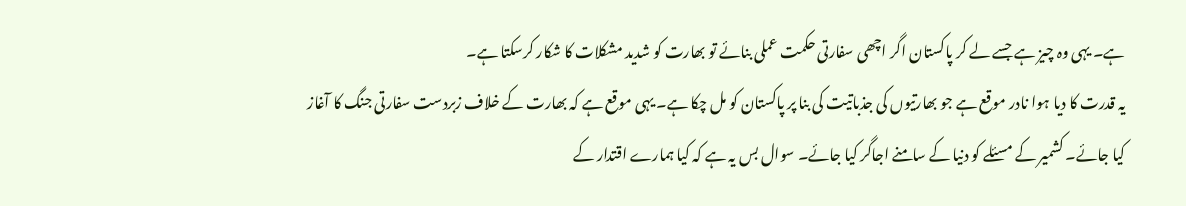ہے۔ یہی وہ چیز ہے جسے لے کر پاکستان اگر اچھی سفارتی حکمت عملی بنائے تو بھارت کو شدید مشکلات کا شکار کرسکتا ہے۔
یہ قدرت کا دیا ہوا نادر موقع ہے جو بھارتیوں کی جذباتیت کی بنا پر پاکستان کو مل چکا ہے۔ یہی موقع ہے کہ بھارت کے خلاف زبردست سفارتی جنگ کا آغاز کیا جائے۔ کشمیر کے مسئلے کو دنیا کے سامنے اجاگر کیا جائے۔ سوال بس یہ ہے کہ کیا ہمارے اقتدار کے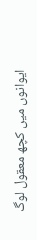ایوانوں میں کچھ معقول لوگ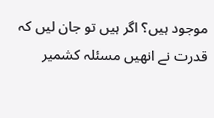موجود ہیں؟ اگر ہیں تو جان لیں کہ قدرت نے انھیں مسئلہ کشمیر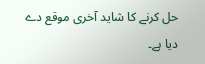حل کرنے کا شاید آخری موقع دے دیا ہے۔